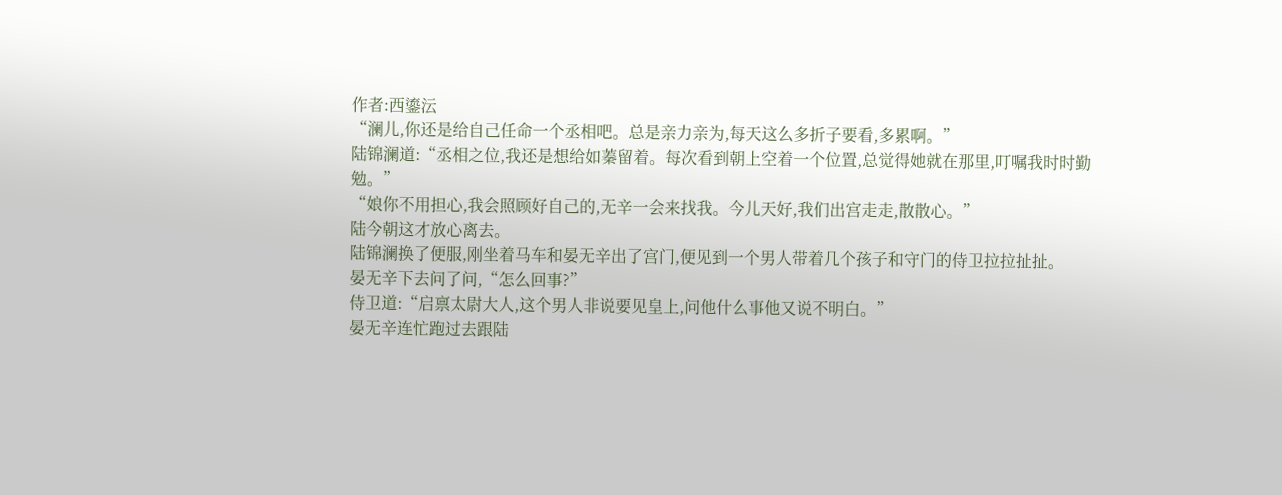作者:西鎏沄
“澜儿,你还是给自己任命一个丞相吧。总是亲力亲为,每天这么多折子要看,多累啊。”
陆锦澜道:“丞相之位,我还是想给如蓁留着。每次看到朝上空着一个位置,总觉得她就在那里,叮嘱我时时勤勉。”
“娘你不用担心,我会照顾好自己的,无辛一会来找我。今儿天好,我们出宫走走,散散心。”
陆今朝这才放心离去。
陆锦澜换了便服,刚坐着马车和晏无辛出了宫门,便见到一个男人带着几个孩子和守门的侍卫拉拉扯扯。
晏无辛下去问了问,“怎么回事?”
侍卫道:“启禀太尉大人,这个男人非说要见皇上,问他什么事他又说不明白。”
晏无辛连忙跑过去跟陆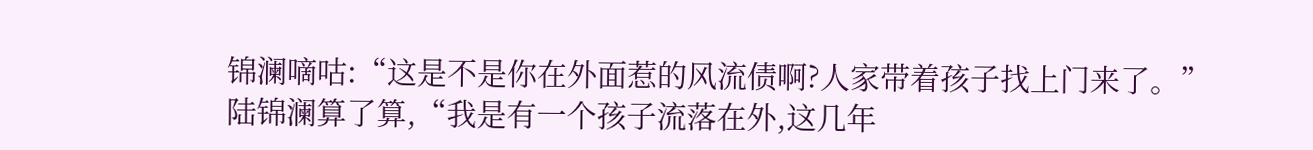锦澜嘀咕:“这是不是你在外面惹的风流债啊?人家带着孩子找上门来了。”
陆锦澜算了算,“我是有一个孩子流落在外,这几年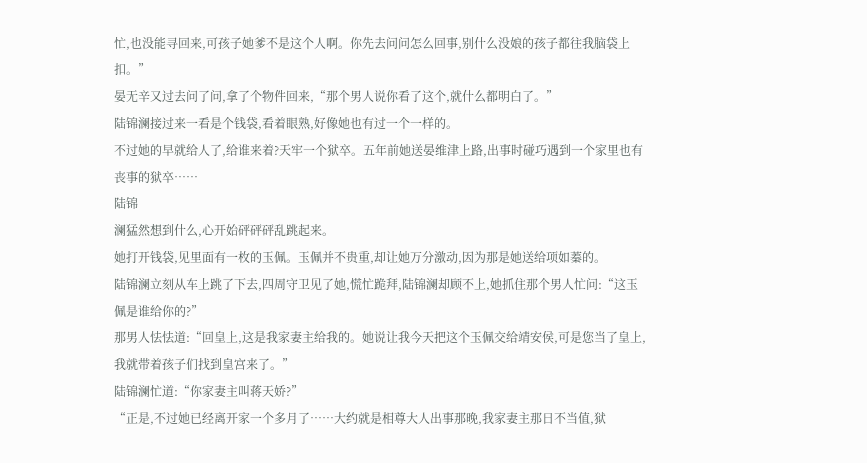忙,也没能寻回来,可孩子她爹不是这个人啊。你先去问问怎么回事,别什么没娘的孩子都往我脑袋上扣。”
晏无辛又过去问了问,拿了个物件回来,“那个男人说你看了这个,就什么都明白了。”
陆锦澜接过来一看是个钱袋,看着眼熟,好像她也有过一个一样的。
不过她的早就给人了,给谁来着?天牢一个狱卒。五年前她送晏维津上路,出事时碰巧遇到一个家里也有丧事的狱卒……
陆锦
澜猛然想到什么,心开始砰砰砰乱跳起来。
她打开钱袋,见里面有一枚的玉佩。玉佩并不贵重,却让她万分激动,因为那是她送给项如蓁的。
陆锦澜立刻从车上跳了下去,四周守卫见了她,慌忙跪拜,陆锦澜却顾不上,她抓住那个男人忙问:“这玉佩是谁给你的?”
那男人怯怯道:“回皇上,这是我家妻主给我的。她说让我今天把这个玉佩交给靖安侯,可是您当了皇上,我就带着孩子们找到皇宫来了。”
陆锦澜忙道:“你家妻主叫蒋天娇?”
“正是,不过她已经离开家一个多月了……大约就是相尊大人出事那晚,我家妻主那日不当值,狱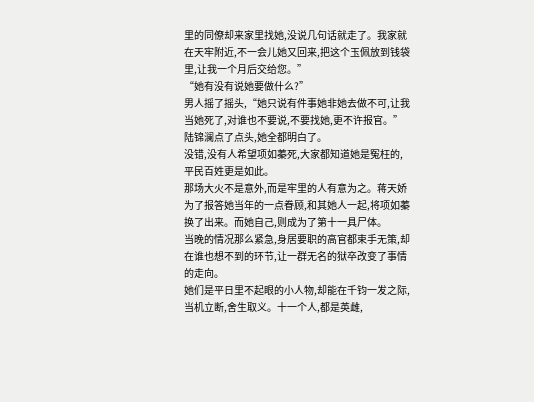里的同僚却来家里找她,没说几句话就走了。我家就在天牢附近,不一会儿她又回来,把这个玉佩放到钱袋里,让我一个月后交给您。”
“她有没有说她要做什么?”
男人摇了摇头,“她只说有件事她非她去做不可,让我当她死了,对谁也不要说,不要找她,更不许报官。”
陆锦澜点了点头,她全都明白了。
没错,没有人希望项如蓁死,大家都知道她是冤枉的,平民百姓更是如此。
那场大火不是意外,而是牢里的人有意为之。蒋天娇为了报答她当年的一点眷顾,和其她人一起,将项如蓁换了出来。而她自己,则成为了第十一具尸体。
当晚的情况那么紧急,身居要职的高官都束手无策,却在谁也想不到的环节,让一群无名的狱卒改变了事情的走向。
她们是平日里不起眼的小人物,却能在千钧一发之际,当机立断,舍生取义。十一个人,都是英雌,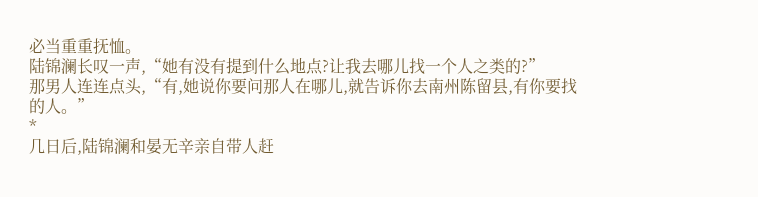必当重重抚恤。
陆锦澜长叹一声,“她有没有提到什么地点?让我去哪儿找一个人之类的?”
那男人连连点头,“有,她说你要问那人在哪儿,就告诉你去南州陈留县,有你要找的人。”
*
几日后,陆锦澜和晏无辛亲自带人赶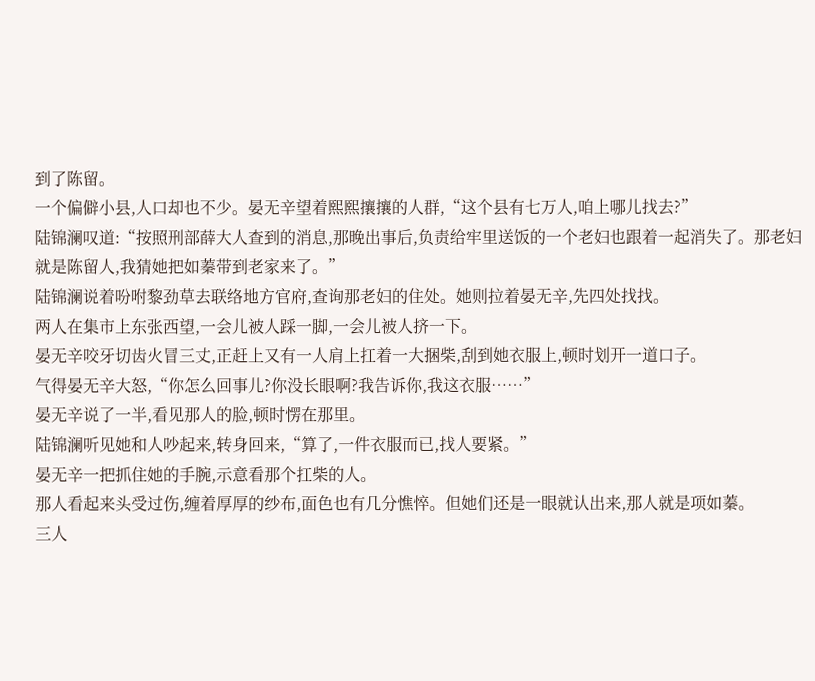到了陈留。
一个偏僻小县,人口却也不少。晏无辛望着熙熙攘攘的人群,“这个县有七万人,咱上哪儿找去?”
陆锦澜叹道:“按照刑部薛大人查到的消息,那晚出事后,负责给牢里送饭的一个老妇也跟着一起消失了。那老妇就是陈留人,我猜她把如蓁带到老家来了。”
陆锦澜说着吩咐黎劲草去联络地方官府,查询那老妇的住处。她则拉着晏无辛,先四处找找。
两人在集市上东张西望,一会儿被人踩一脚,一会儿被人挤一下。
晏无辛咬牙切齿火冒三丈,正赶上又有一人肩上扛着一大捆柴,刮到她衣服上,顿时划开一道口子。
气得晏无辛大怒,“你怎么回事儿?你没长眼啊?我告诉你,我这衣服……”
晏无辛说了一半,看见那人的脸,顿时愣在那里。
陆锦澜听见她和人吵起来,转身回来,“算了,一件衣服而已,找人要紧。”
晏无辛一把抓住她的手腕,示意看那个扛柴的人。
那人看起来头受过伤,缠着厚厚的纱布,面色也有几分憔悴。但她们还是一眼就认出来,那人就是项如蓁。
三人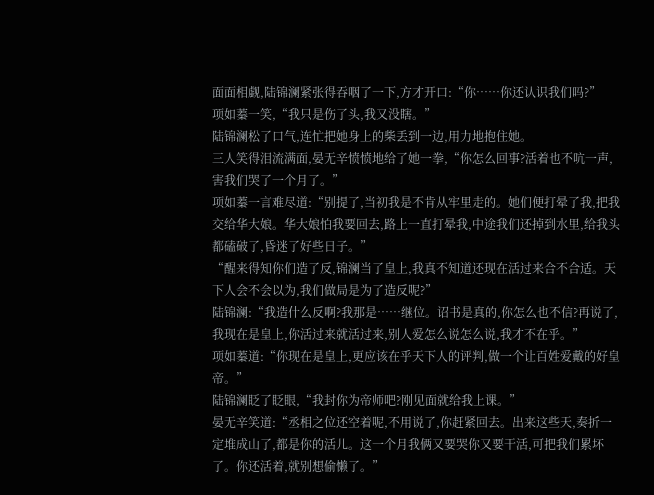面面相觑,陆锦澜紧张得吞咽了一下,方才开口:“你……你还认识我们吗?”
项如蓁一笑,“我只是伤了头,我又没瞎。”
陆锦澜松了口气,连忙把她身上的柴丢到一边,用力地抱住她。
三人笑得泪流满面,晏无辛愤愤地给了她一拳,“你怎么回事?活着也不吭一声,害我们哭了一个月了。”
项如蓁一言难尽道:“别提了,当初我是不肯从牢里走的。她们便打晕了我,把我交给华大娘。华大娘怕我要回去,路上一直打晕我,中途我们还掉到水里,给我头都磕破了,昏迷了好些日子。”
“醒来得知你们造了反,锦澜当了皇上,我真不知道还现在活过来合不合适。天下人会不会以为,我们做局是为了造反呢?”
陆锦澜:“我造什么反啊?我那是……继位。诏书是真的,你怎么也不信?再说了,我现在是皇上,你活过来就活过来,别人爱怎么说怎么说,我才不在乎。”
项如蓁道:“你现在是皇上,更应该在乎天下人的评判,做一个让百姓爱戴的好皇帝。”
陆锦澜眨了眨眼,“我封你为帝师吧?刚见面就给我上课。”
晏无辛笑道:“丞相之位还空着呢,不用说了,你赶紧回去。出来这些天,奏折一定堆成山了,都是你的活儿。这一个月我俩又要哭你又要干活,可把我们累坏了。你还活着,就别想偷懒了。”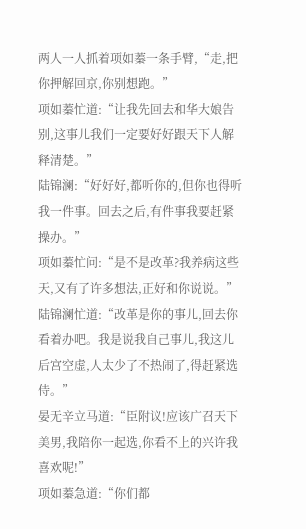两人一人抓着项如蓁一条手臂,“走,把你押解回京,你别想跑。”
项如蓁忙道:“让我先回去和华大娘告别,这事儿我们一定要好好跟天下人解释清楚。”
陆锦澜:“好好好,都听你的,但你也得听我一件事。回去之后,有件事我要赶紧操办。”
项如蓁忙问:“是不是改革?我养病这些天,又有了许多想法,正好和你说说。”
陆锦澜忙道:“改革是你的事儿,回去你看着办吧。我是说我自己事儿,我这儿后宫空虚,人太少了不热闹了,得赶紧选侍。”
晏无辛立马道:“臣附议!应该广召天下美男,我陪你一起选,你看不上的兴许我喜欢呢!”
项如蓁急道:“你们都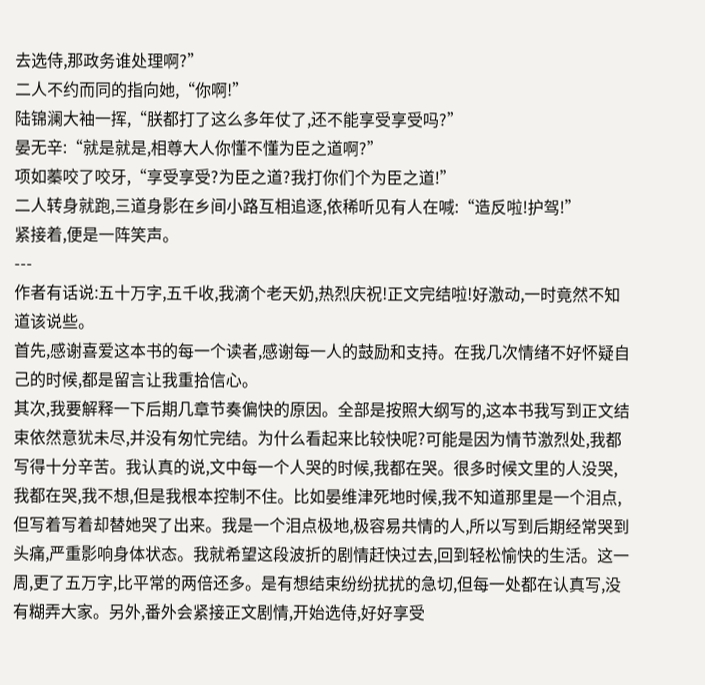去选侍,那政务谁处理啊?”
二人不约而同的指向她,“你啊!”
陆锦澜大袖一挥,“朕都打了这么多年仗了,还不能享受享受吗?”
晏无辛:“就是就是,相尊大人你懂不懂为臣之道啊?”
项如蓁咬了咬牙,“享受享受?为臣之道?我打你们个为臣之道!”
二人转身就跑,三道身影在乡间小路互相追逐,依稀听见有人在喊:“造反啦!护驾!”
紧接着,便是一阵笑声。
---
作者有话说:五十万字,五千收,我滴个老天奶,热烈庆祝!正文完结啦!好激动,一时竟然不知道该说些。
首先,感谢喜爱这本书的每一个读者,感谢每一人的鼓励和支持。在我几次情绪不好怀疑自己的时候,都是留言让我重拾信心。
其次,我要解释一下后期几章节奏偏快的原因。全部是按照大纲写的,这本书我写到正文结束依然意犹未尽,并没有匆忙完结。为什么看起来比较快呢?可能是因为情节激烈处,我都写得十分辛苦。我认真的说,文中每一个人哭的时候,我都在哭。很多时候文里的人没哭,我都在哭,我不想,但是我根本控制不住。比如晏维津死地时候,我不知道那里是一个泪点,但写着写着却替她哭了出来。我是一个泪点极地,极容易共情的人,所以写到后期经常哭到头痛,严重影响身体状态。我就希望这段波折的剧情赶快过去,回到轻松愉快的生活。这一周,更了五万字,比平常的两倍还多。是有想结束纷纷扰扰的急切,但每一处都在认真写,没有糊弄大家。另外,番外会紧接正文剧情,开始选侍,好好享受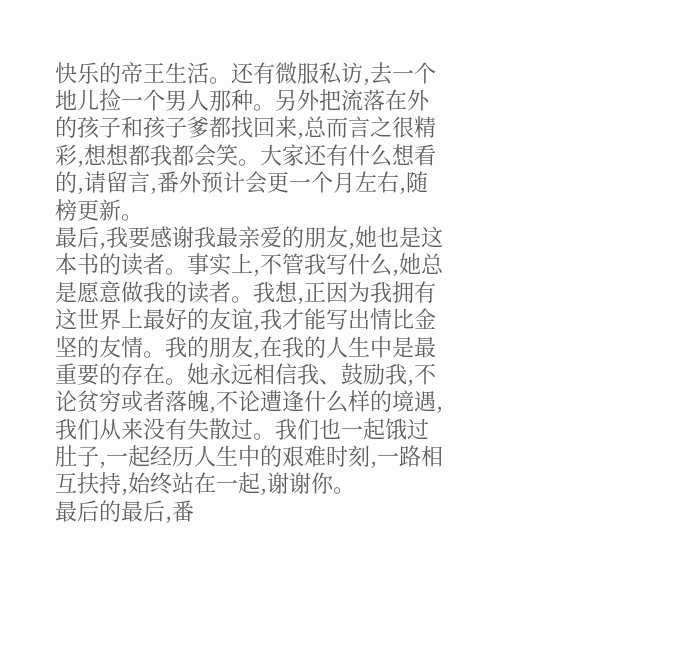快乐的帝王生活。还有微服私访,去一个地儿捡一个男人那种。另外把流落在外的孩子和孩子爹都找回来,总而言之很精彩,想想都我都会笑。大家还有什么想看的,请留言,番外预计会更一个月左右,随榜更新。
最后,我要感谢我最亲爱的朋友,她也是这本书的读者。事实上,不管我写什么,她总是愿意做我的读者。我想,正因为我拥有这世界上最好的友谊,我才能写出情比金坚的友情。我的朋友,在我的人生中是最重要的存在。她永远相信我、鼓励我,不论贫穷或者落魄,不论遭逢什么样的境遇,我们从来没有失散过。我们也一起饿过肚子,一起经历人生中的艰难时刻,一路相互扶持,始终站在一起,谢谢你。
最后的最后,番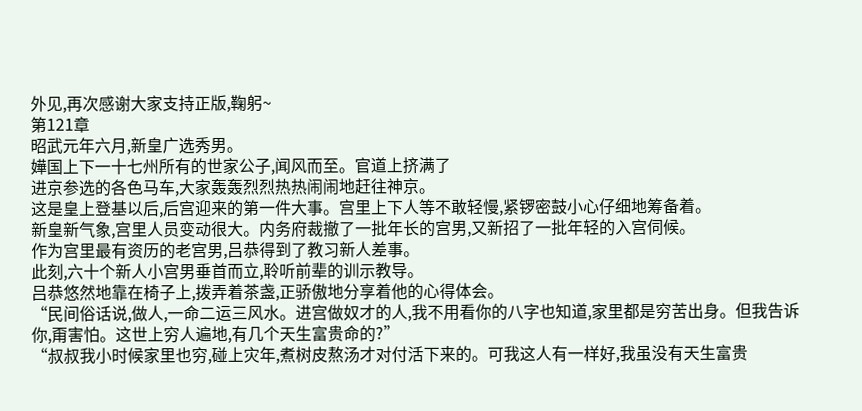外见,再次感谢大家支持正版,鞠躬~
第121章
昭武元年六月,新皇广选秀男。
嬅国上下一十七州所有的世家公子,闻风而至。官道上挤满了
进京参选的各色马车,大家轰轰烈烈热热闹闹地赶往神京。
这是皇上登基以后,后宫迎来的第一件大事。宫里上下人等不敢轻慢,紧锣密鼓小心仔细地筹备着。
新皇新气象,宫里人员变动很大。内务府裁撤了一批年长的宫男,又新招了一批年轻的入宫伺候。
作为宫里最有资历的老宫男,吕恭得到了教习新人差事。
此刻,六十个新人小宫男垂首而立,聆听前辈的训示教导。
吕恭悠然地靠在椅子上,拨弄着茶盏,正骄傲地分享着他的心得体会。
“民间俗话说,做人,一命二运三风水。进宫做奴才的人,我不用看你的八字也知道,家里都是穷苦出身。但我告诉你,甭害怕。这世上穷人遍地,有几个天生富贵命的?”
“叔叔我小时候家里也穷,碰上灾年,煮树皮熬汤才对付活下来的。可我这人有一样好,我虽没有天生富贵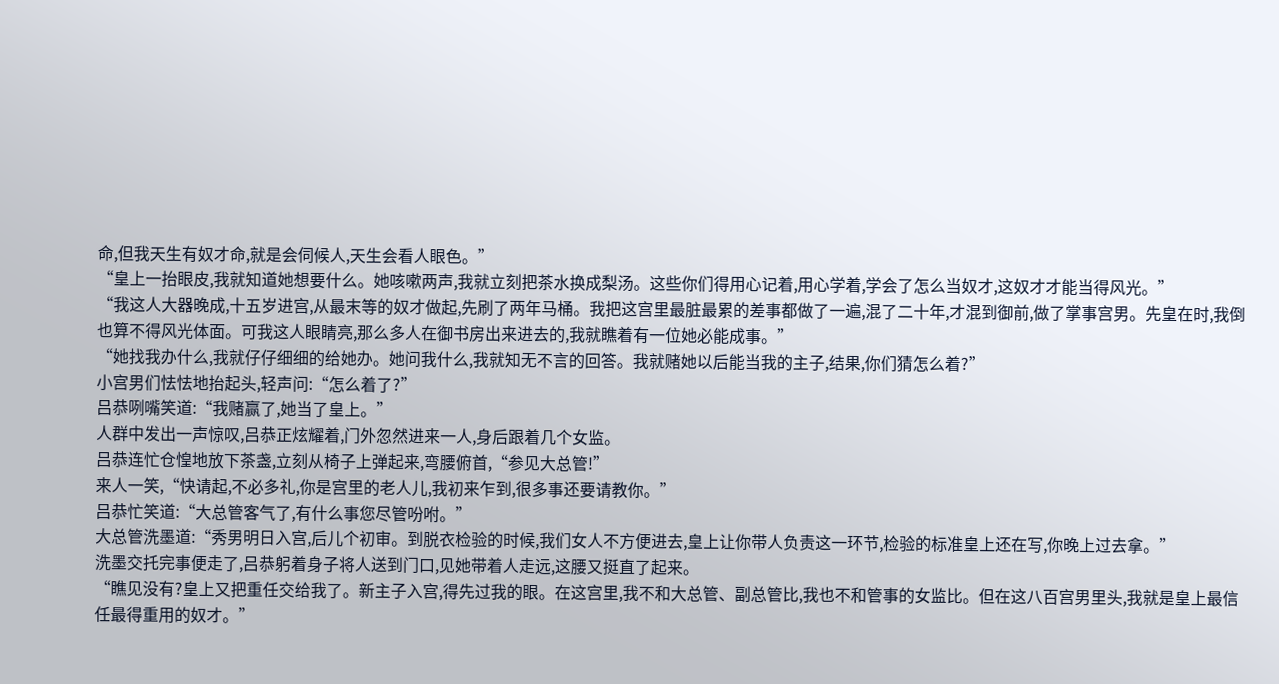命,但我天生有奴才命,就是会伺候人,天生会看人眼色。”
“皇上一抬眼皮,我就知道她想要什么。她咳嗽两声,我就立刻把茶水换成梨汤。这些你们得用心记着,用心学着,学会了怎么当奴才,这奴才才能当得风光。”
“我这人大器晚成,十五岁进宫,从最末等的奴才做起,先刷了两年马桶。我把这宫里最脏最累的差事都做了一遍,混了二十年,才混到御前,做了掌事宫男。先皇在时,我倒也算不得风光体面。可我这人眼睛亮,那么多人在御书房出来进去的,我就瞧着有一位她必能成事。”
“她找我办什么,我就仔仔细细的给她办。她问我什么,我就知无不言的回答。我就赌她以后能当我的主子,结果,你们猜怎么着?”
小宫男们怯怯地抬起头,轻声问:“怎么着了?”
吕恭咧嘴笑道:“我赌赢了,她当了皇上。”
人群中发出一声惊叹,吕恭正炫耀着,门外忽然进来一人,身后跟着几个女监。
吕恭连忙仓惶地放下茶盏,立刻从椅子上弹起来,弯腰俯首,“参见大总管!”
来人一笑,“快请起,不必多礼,你是宫里的老人儿,我初来乍到,很多事还要请教你。”
吕恭忙笑道:“大总管客气了,有什么事您尽管吩咐。”
大总管洗墨道:“秀男明日入宫,后儿个初审。到脱衣检验的时候,我们女人不方便进去,皇上让你带人负责这一环节,检验的标准皇上还在写,你晚上过去拿。”
洗墨交托完事便走了,吕恭躬着身子将人送到门口,见她带着人走远,这腰又挺直了起来。
“瞧见没有?皇上又把重任交给我了。新主子入宫,得先过我的眼。在这宫里,我不和大总管、副总管比,我也不和管事的女监比。但在这八百宫男里头,我就是皇上最信任最得重用的奴才。”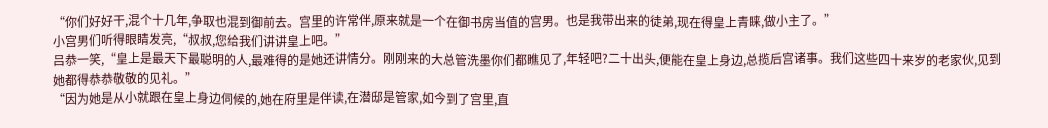“你们好好干,混个十几年,争取也混到御前去。宫里的许常伴,原来就是一个在御书房当值的宫男。也是我带出来的徒弟,现在得皇上青睐,做小主了。”
小宫男们听得眼睛发亮,“叔叔,您给我们讲讲皇上吧。”
吕恭一笑,“皇上是最天下最聪明的人,最难得的是她还讲情分。刚刚来的大总管洗墨你们都瞧见了,年轻吧?二十出头,便能在皇上身边,总揽后宫诸事。我们这些四十来岁的老家伙,见到她都得恭恭敬敬的见礼。”
“因为她是从小就跟在皇上身边伺候的,她在府里是伴读,在潜邸是管家,如今到了宫里,直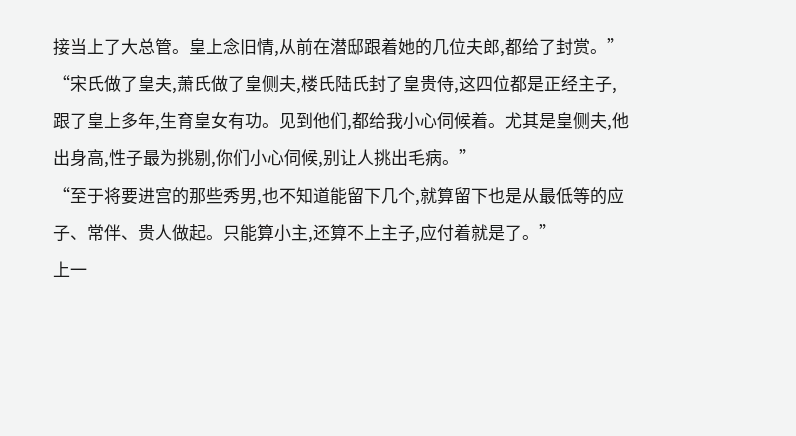接当上了大总管。皇上念旧情,从前在潜邸跟着她的几位夫郎,都给了封赏。”
“宋氏做了皇夫,萧氏做了皇侧夫,楼氏陆氏封了皇贵侍,这四位都是正经主子,跟了皇上多年,生育皇女有功。见到他们,都给我小心伺候着。尤其是皇侧夫,他出身高,性子最为挑剔,你们小心伺候,别让人挑出毛病。”
“至于将要进宫的那些秀男,也不知道能留下几个,就算留下也是从最低等的应子、常伴、贵人做起。只能算小主,还算不上主子,应付着就是了。”
上一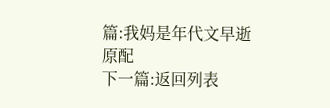篇:我妈是年代文早逝原配
下一篇:返回列表